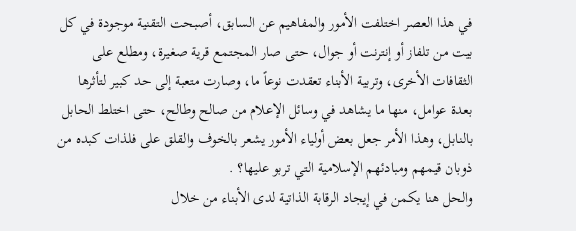في هذا العصر اختلفت الأمور والمفاهيم عن السابق، أصبحت التقنية موجودة في كل بيت من تلفاز أو إنترنت أو جوال، حتى صار المجتمع قرية صغيرة، ومطلع على الثقافات الأخرى، وتربية الأبناء تعقدت نوعاً ما، وصارت متعبة إلى حد كبير لتأثرها بعدة عوامل، منها ما يشاهد في وسائل الإعلام من صالح وطالح، حتى اختلط الحابل بالنابل، وهذا الأمر جعل بعض أولياء الأمور يشعر بالخوف والقلق على فلذات كبده من ذوبان قيمهم ومبادئهم الإسلامية التي تربو عليها؟ .
والحل هنا يكمن في إيجاد الرقابة الذاتية لدى الأبناء من خلال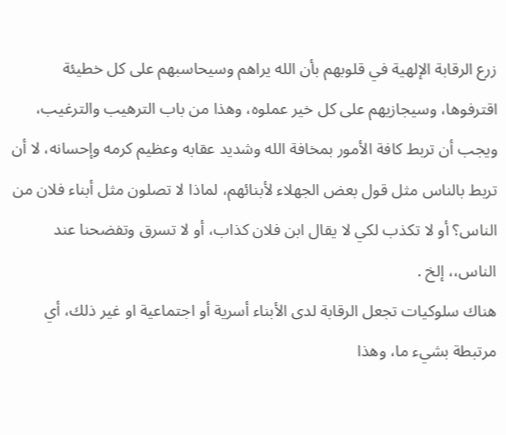زرع الرقابة الإلهية في قلوبهم بأن الله يراهم وسيحاسبهم على كل خطيئة اقترفوها، وسيجازيهم على كل خير عملوه، وهذا من باب الترهيب والترغيب، ويجب أن تربط كافة الأمور بمخافة الله وشديد عقابه وعظيم كرمه وإحسانه، لا أن تربط بالناس مثل قول بعض الجهلاء لأبنائهم، لماذا لا تصلون مثل أبناء فلان من الناس؟ أو لا تكذب لكي لا يقال ابن فلان كذاب، أو لا تسرق وتفضحنا عند الناس،، إلخ .
هناك سلوكيات تجعل الرقابة لدى الأبناء أسرية أو اجتماعية او غير ذلك، أي مرتبطة بشيء ما، وهذا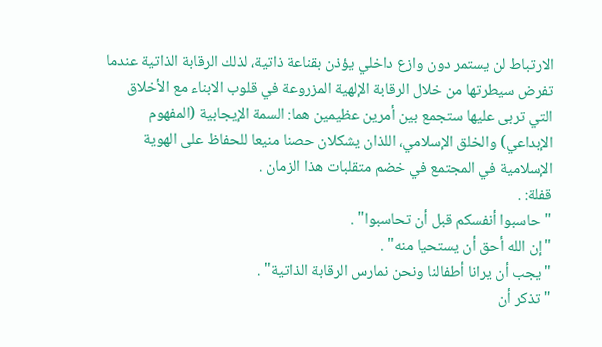الارتباط لن يستمر دون وازع داخلي يؤذن بقناعة ذاتية، لذلك الرقابة الذاتية عندما تفرض سيطرتها من خلال الرقابة الإلهية المزروعة في قلوب الابناء مع الأخلاق التي تربى عليها ستجمع بين أمرين عظيمين هما: السمة الإيجابية (المفهوم الإبداعي) والخلق الإسلامي، اللذان يشكلان حصنا منيعا للحفاظ على الهوية الإسلامية في المجتمع في خضم متقلبات هذا الزمان .
قفلة: .
"حاسبوا أنفسكم قبل أن تحاسبوا" .
"إن الله أحق أن يستحيا منه" .
"يجب أن يرانا أطفالنا ونحن نمارس الرقابة الذاتية" .
"تذكر أن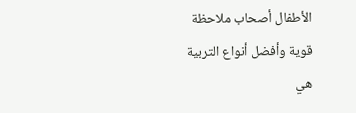الأطفال أصحاب ملاحظة قوية وأفضل أنواع التربية هي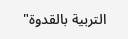التربية بالقدوة"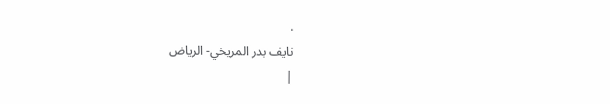.
نايف بدر المريخي- الرياض
|